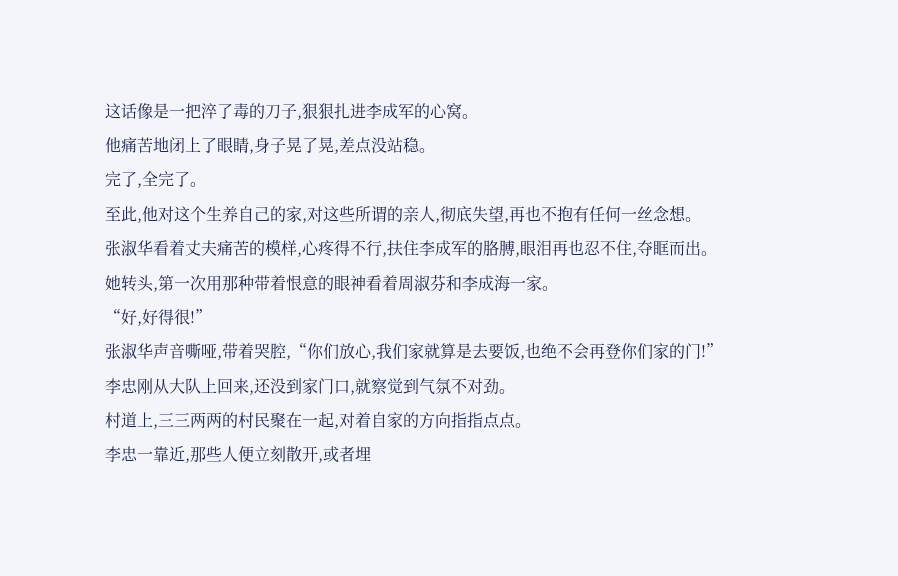这话像是一把淬了毒的刀子,狠狠扎进李成军的心窝。
他痛苦地闭上了眼睛,身子晃了晃,差点没站稳。
完了,全完了。
至此,他对这个生养自己的家,对这些所谓的亲人,彻底失望,再也不抱有任何一丝念想。
张淑华看着丈夫痛苦的模样,心疼得不行,扶住李成军的胳膊,眼泪再也忍不住,夺眶而出。
她转头,第一次用那种带着恨意的眼神看着周淑芬和李成海一家。
“好,好得很!”
张淑华声音嘶哑,带着哭腔,“你们放心,我们家就算是去要饭,也绝不会再登你们家的门!”
李忠刚从大队上回来,还没到家门口,就察觉到气氛不对劲。
村道上,三三两两的村民聚在一起,对着自家的方向指指点点。
李忠一靠近,那些人便立刻散开,或者埋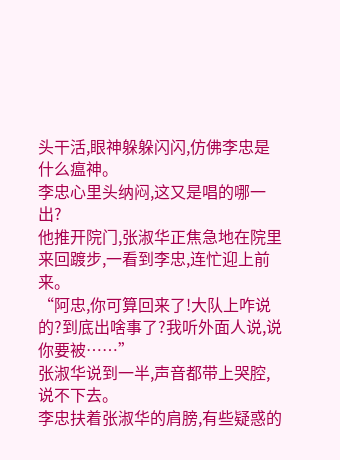头干活,眼神躲躲闪闪,仿佛李忠是什么瘟神。
李忠心里头纳闷,这又是唱的哪一出?
他推开院门,张淑华正焦急地在院里来回踱步,一看到李忠,连忙迎上前来。
“阿忠,你可算回来了!大队上咋说的?到底出啥事了?我听外面人说,说你要被……”
张淑华说到一半,声音都带上哭腔,说不下去。
李忠扶着张淑华的肩膀,有些疑惑的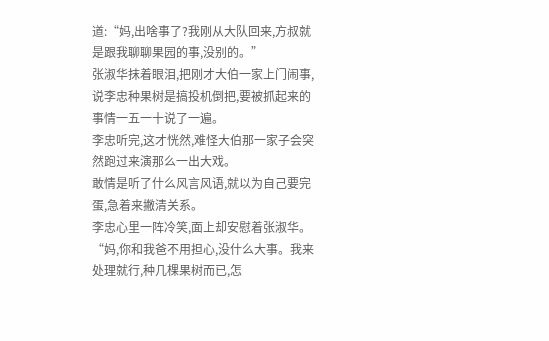道:“妈,出啥事了?我刚从大队回来,方叔就是跟我聊聊果园的事,没别的。”
张淑华抹着眼泪,把刚才大伯一家上门闹事,说李忠种果树是搞投机倒把,要被抓起来的事情一五一十说了一遍。
李忠听完,这才恍然,难怪大伯那一家子会突然跑过来演那么一出大戏。
敢情是听了什么风言风语,就以为自己要完蛋,急着来撇清关系。
李忠心里一阵冷笑,面上却安慰着张淑华。
“妈,你和我爸不用担心,没什么大事。我来处理就行,种几棵果树而已,怎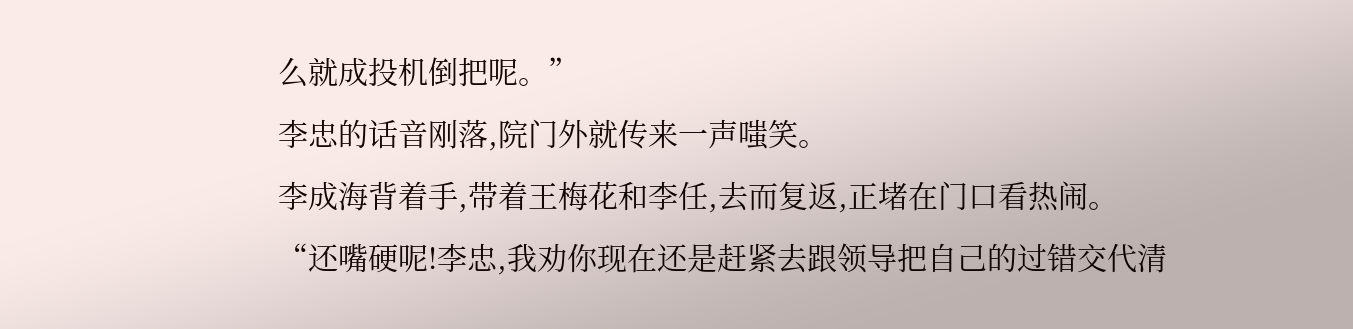么就成投机倒把呢。”
李忠的话音刚落,院门外就传来一声嗤笑。
李成海背着手,带着王梅花和李任,去而复返,正堵在门口看热闹。
“还嘴硬呢!李忠,我劝你现在还是赶紧去跟领导把自己的过错交代清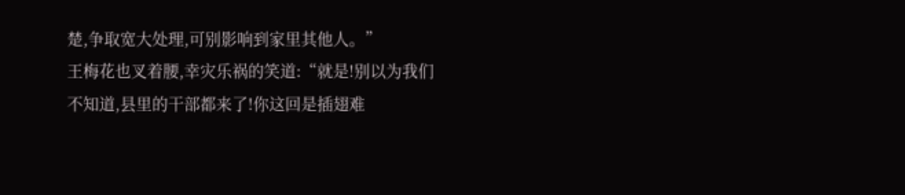楚,争取宽大处理,可别影响到家里其他人。”
王梅花也叉着腰,幸灾乐祸的笑道:“就是!别以为我们不知道,县里的干部都来了!你这回是插翅难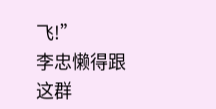飞!”
李忠懒得跟这群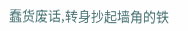蠢货废话,转身抄起墙角的铁